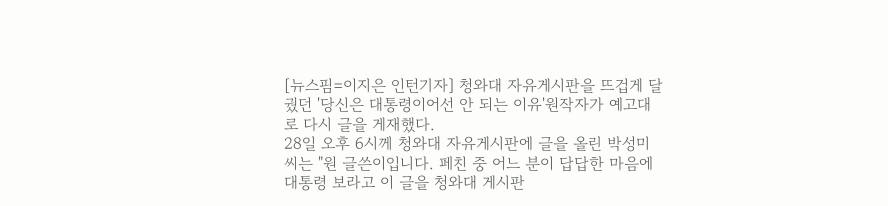[뉴스핌=이지은 인턴기자] 청와대 자유게시판을 뜨겁게 달궜던 '당신은 대통령이어선 안 되는 이유'원작자가 예고대로 다시 글을 게재했다.
28일 오후 6시께 청와대 자유게시판에 글을 올린 박성미 씨는 "원 글쓴이입니다. 페친 중 어느 분이 답답한 마음에 대통령 보라고 이 글을 청와대 게시판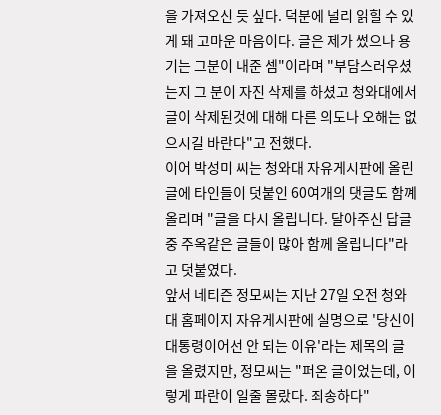을 가져오신 듯 싶다. 덕분에 널리 읽힐 수 있게 돼 고마운 마음이다. 글은 제가 썼으나 용기는 그분이 내준 셈"이라며 "부담스러우셨는지 그 분이 자진 삭제를 하셨고 청와대에서 글이 삭제된것에 대해 다른 의도나 오해는 없으시길 바란다"고 전했다.
이어 박성미 씨는 청와대 자유게시판에 올린 글에 타인들이 덧붙인 60여개의 댓글도 함꼐 올리며 "글을 다시 올립니다. 달아주신 답글 중 주옥같은 글들이 많아 함께 올립니다"라고 덧붙였다.
앞서 네티즌 정모씨는 지난 27일 오전 청와대 홈페이지 자유게시판에 실명으로 '당신이 대통령이어선 안 되는 이유'라는 제목의 글을 올렸지만, 정모씨는 "퍼온 글이었는데, 이렇게 파란이 일줄 몰랐다. 죄송하다"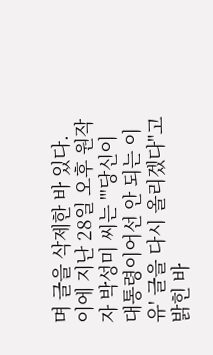며 글을 삭제한 바 있다.
이에 지난 28일 오후 원작자 박성미 씨는 "'당신이 대통령이어선 안 되는 이유' 글을 다시 올리겠다"고 밝힌 바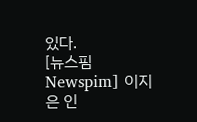있다.
[뉴스핌 Newspim] 이지은 인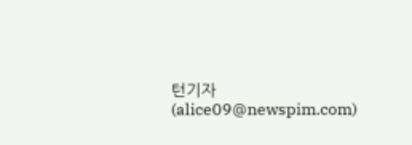턴기자(alice09@newspim.com)